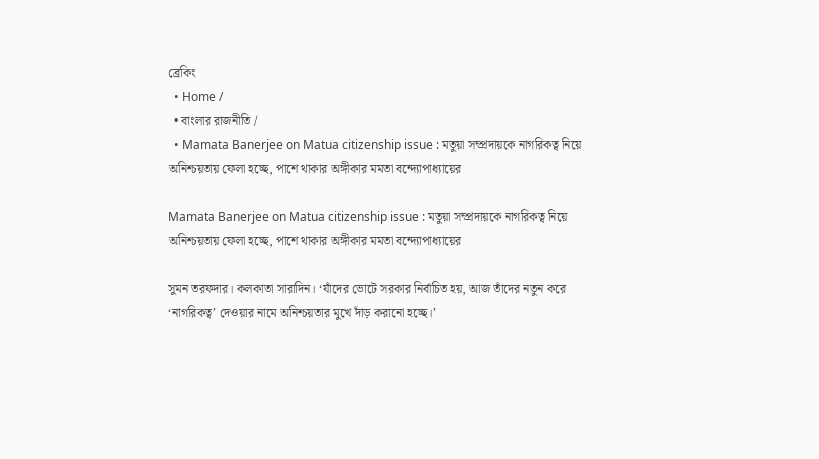ব্রেকিং
  • Home /
  • বাংলার রাজনীতি /
  • Mamata Banerjee on Matua citizenship issue : মতুয়া সম্প্রদায়কে নাগরিকত্ব নিয়ে অনিশ্চয়তায় ফেলা হচ্ছে, পাশে থাকার অঙ্গীকার মমতা বন্দ্যোপাধ্যায়ের

Mamata Banerjee on Matua citizenship issue : মতুয়া সম্প্রদায়কে নাগরিকত্ব নিয়ে অনিশ্চয়তায় ফেলা হচ্ছে, পাশে থাকার অঙ্গীকার মমতা বন্দ্যোপাধ্যায়ের

সুমন তরফদার। কলকাতা সারাদিন। ‘যাঁদের ভোটে সরকার নির্বাচিত হয়, আজ তাঁদের নতুন করে ‘নাগরিকত্ব’ দেওয়ার নামে অনিশ্চয়তার মুখে দাঁড় করানো হচ্ছে।’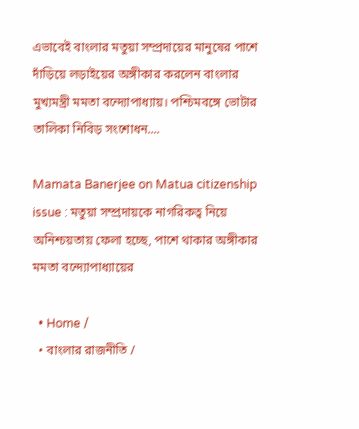এভাবেই বাংলার মতুয়া সম্প্রদায়ের মানুষের পাশে দাঁড়িয়ে লড়াইয়ের অঙ্গীকার করলেন বাংলার মুখ্যমন্ত্রী মমতা বন্দ্যোপাধ্যায়। পশ্চিমবঙ্গে ভোটার তালিকা নিবিড় সংশোধন....

Mamata Banerjee on Matua citizenship issue : মতুয়া সম্প্রদায়কে নাগরিকত্ব নিয়ে অনিশ্চয়তায় ফেলা হচ্ছে, পাশে থাকার অঙ্গীকার মমতা বন্দ্যোপাধ্যায়ের

  • Home /
  • বাংলার রাজনীতি /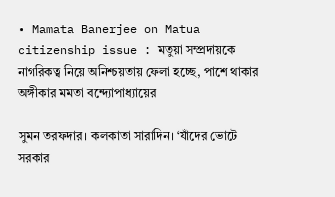• Mamata Banerjee on Matua citizenship issue : মতুয়া সম্প্রদায়কে নাগরিকত্ব নিয়ে অনিশ্চয়তায় ফেলা হচ্ছে, পাশে থাকার অঙ্গীকার মমতা বন্দ্যোপাধ্যায়ের

সুমন তরফদার। কলকাতা সারাদিন। ‘যাঁদের ভোটে সরকার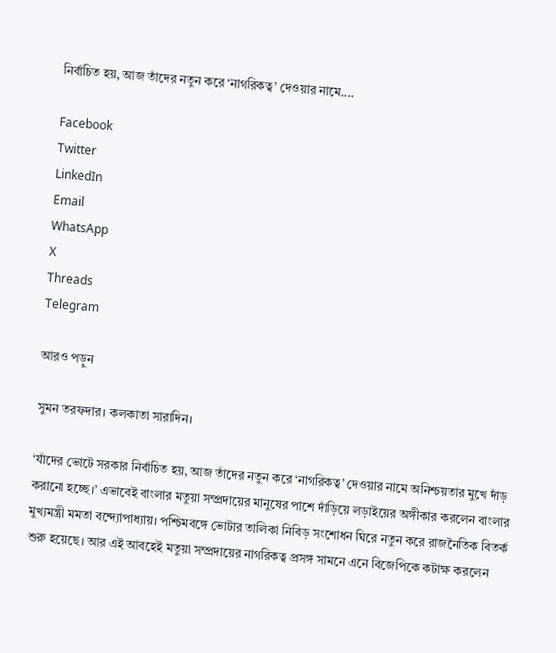নির্বাচিত হয়, আজ তাঁদের নতুন করে ‘নাগরিকত্ব’ দেওয়ার নামে....

Facebook
Twitter
LinkedIn
Email
WhatsApp
X
Threads
Telegram

আরও পড়ুন

সুমন তরফদার। কলকাতা সারাদিন।

‘যাঁদের ভোটে সরকার নির্বাচিত হয়, আজ তাঁদের নতুন করে ‘নাগরিকত্ব’ দেওয়ার নামে অনিশ্চয়তার মুখে দাঁড় করানো হচ্ছে।’ এভাবেই বাংলার মতুয়া সম্প্রদায়ের মানুষের পাশে দাঁড়িয়ে লড়াইয়ের অঙ্গীকার করলেন বাংলার মুখ্যমন্ত্রী মমতা বন্দ্যোপাধ্যায়। পশ্চিমবঙ্গে ভোটার তালিকা নিবিড় সংশোধন ঘিরে নতুন করে রাজনৈতিক বিতর্ক শুরু হয়েছে। আর এই আবহেই মতুয়া সম্প্রদায়ের নাগরিকত্ব প্রসঙ্গ সামনে এনে বিজেপিকে কটাক্ষ করলেন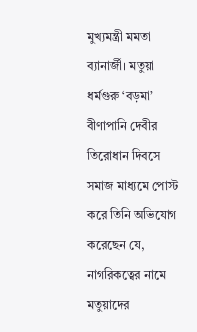মুখ্যমন্ত্রী মমতা ব্যানার্জী। মতুয়া ধর্মগুরু ‘বড়মা’ বীণাপানি দেবীর তিরোধান দিবসে সমাজ মাধ্যমে পোস্ট করে তিনি অভিযোগ করেছেন যে, নাগরিকত্বের নামে মতুয়াদের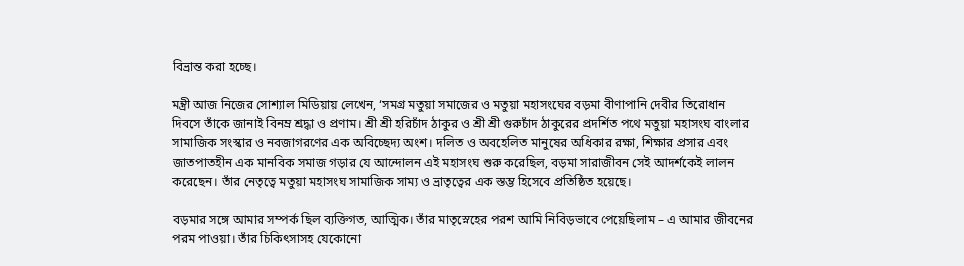বিভ্রান্ত করা হচ্ছে।

মন্ত্রী আজ নিজের সোশ্যাল মিডিয়ায় লেখেন, ‘সমগ্র মতুয়া সমাজের ও মতুয়া মহাসংঘের বড়মা বীণাপানি দেবীর তিরোধান দিবসে তাঁকে জানাই বিনম্র শ্রদ্ধা ও প্রণাম। শ্রী শ্রী হরিচাঁদ ঠাকুর ও শ্রী শ্রী গুরুচাঁদ ঠাকুরের প্রদর্শিত পথে মতুয়া মহাসংঘ বাংলার সামাজিক সংস্কার ও নবজাগরণের এক অবিচ্ছেদ্য অংশ। দলিত ও অবহেলিত মানুষের অধিকার রক্ষা, শিক্ষার প্রসার এবং জাতপাতহীন এক মানবিক সমাজ গড়ার যে আন্দোলন এই মহাসংঘ শুরু করেছিল, বড়মা সারাজীবন সেই আদর্শকেই লালন করেছেন। তাঁর নেতৃত্বে মতুয়া মহাসংঘ সামাজিক সাম্য ও ভ্রাতৃত্বের এক স্তম্ভ হিসেবে প্রতিষ্ঠিত হয়েছে।

বড়মার সঙ্গে আমার সম্পর্ক ছিল ব্যক্তিগত, আত্মিক। তাঁর মাতৃস্নেহের পরশ আমি নিবিড়ভাবে পেয়েছিলাম – এ আমার জীবনের পরম পাওয়া। তাঁর চিকিৎসাসহ যেকোনো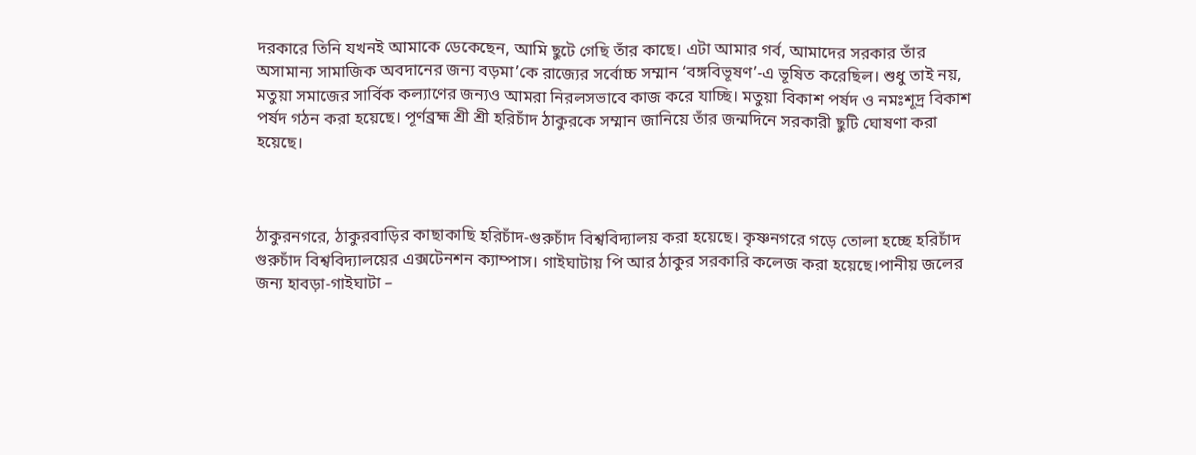দরকারে তিনি যখনই আমাকে ডেকেছেন, আমি ছুটে গেছি তাঁর কাছে। এটা আমার গর্ব, আমাদের সরকার তাঁর অসামান্য সামাজিক অবদানের জন্য বড়মা’কে রাজ্যের সর্বোচ্চ সম্মান ‘বঙ্গবিভূষণ’-এ ভূষিত করেছিল। শুধু তাই নয়, মতুয়া সমাজের সার্বিক কল্যাণের জন্যও আমরা নিরলসভাবে কাজ করে যাচ্ছি। মতুয়া বিকাশ পর্ষদ ও নমঃশূদ্র বিকাশ পর্ষদ গঠন করা হয়েছে। পূর্ণব্রহ্ম শ্রী শ্রী হরিচাঁদ ঠাকুরকে সম্মান জানিয়ে তাঁর জন্মদিনে সরকারী ছুটি ঘোষণা করা হয়েছে।



ঠাকুরনগরে, ঠাকুরবাড়ির কাছাকাছি হরিচাঁদ-গুরুচাঁদ বিশ্ববিদ্যালয় করা হয়েছে। কৃষ্ণনগরে গড়ে তোলা হচ্ছে হরিচাঁদ গুরুচাঁদ বিশ্ববিদ্যালয়ের এক্সটেনশন ক্যাম্পাস। গাইঘাটায় পি আর ঠাকুর সরকারি কলেজ করা হয়েছে।পানীয় জলের জন্য হাবড়া-গাইঘাটা –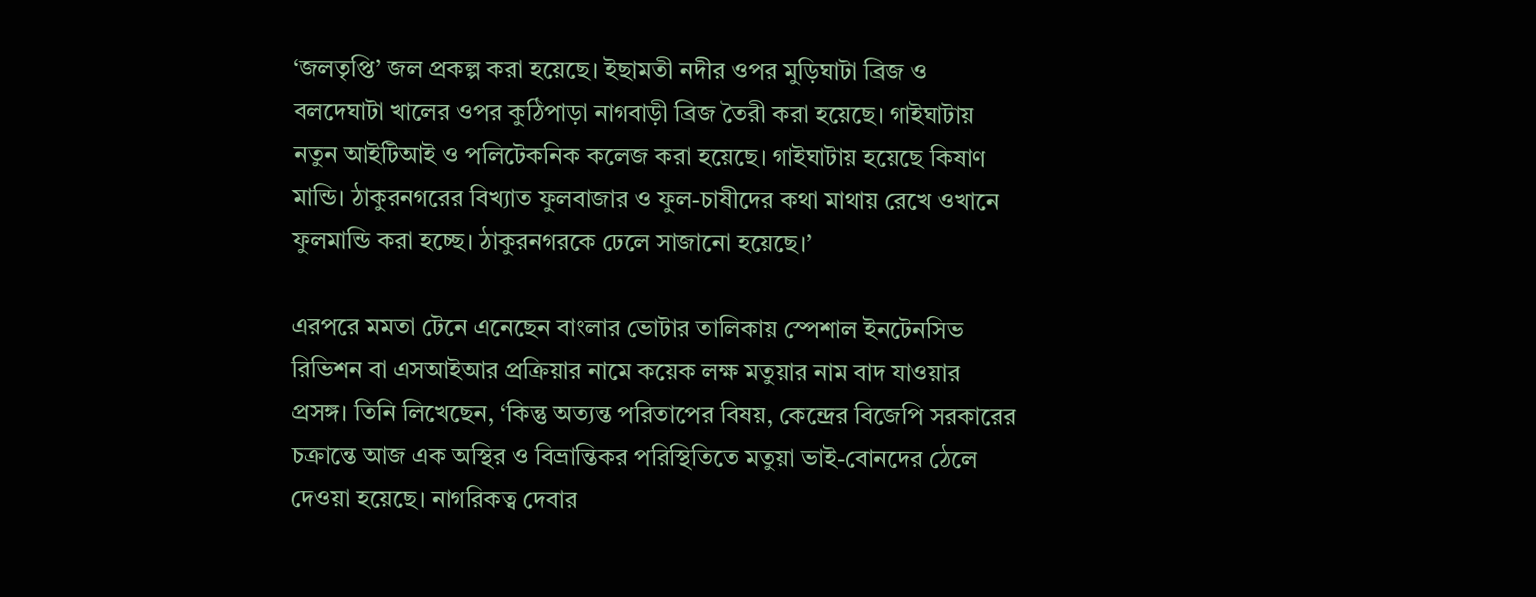‘জলতৃপ্তি’ জল প্রকল্প করা হয়েছে। ইছামতী নদীর ওপর মুড়িঘাটা ব্রিজ ও বলদেঘাটা খালের ওপর কুঠিপাড়া নাগবাড়ী ব্রিজ তৈরী করা হয়েছে। গাইঘাটায় নতুন আইটিআই ও পলিটেকনিক কলেজ করা হয়েছে। গাইঘাটায় হয়েছে কিষাণ মান্ডি। ঠাকুরনগরের বিখ্যাত ফুলবাজার ও ফুল-চাষীদের কথা মাথায় রেখে ওখানে ফুলমান্ডি করা হচ্ছে। ঠাকুরনগরকে ঢেলে সাজানো হয়েছে।’

এরপরে মমতা টেনে এনেছেন বাংলার ভোটার তালিকায় স্পেশাল ইনটেনসিভ রিভিশন বা এসআইআর প্রক্রিয়ার নামে কয়েক লক্ষ মতুয়ার নাম বাদ যাওয়ার প্রসঙ্গ। তিনি লিখেছেন, ‘কিন্তু অত্যন্ত পরিতাপের বিষয়, কেন্দ্রের বিজেপি সরকারের চক্রান্তে আজ এক অস্থির ও বিভ্রান্তিকর পরিস্থিতিতে মতুয়া ভাই-বোনদের ঠেলে দেওয়া হয়েছে। নাগরিকত্ব দেবার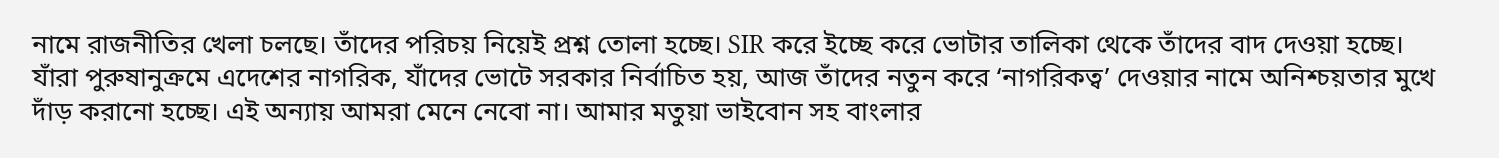নামে রাজনীতির খেলা চলছে। তাঁদের পরিচয় নিয়েই প্রশ্ন তোলা হচ্ছে। SIR করে ইচ্ছে করে ভোটার তালিকা থেকে তাঁদের বাদ দেওয়া হচ্ছে। যাঁরা পুরুষানুক্রমে এদেশের নাগরিক, যাঁদের ভোটে সরকার নির্বাচিত হয়, আজ তাঁদের নতুন করে ‘নাগরিকত্ব’ দেওয়ার নামে অনিশ্চয়তার মুখে দাঁড় করানো হচ্ছে। এই অন্যায় আমরা মেনে নেবো না। আমার মতুয়া ভাইবোন সহ বাংলার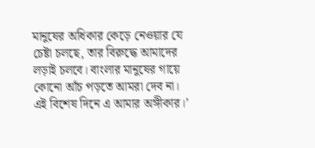মানুষের অধিকার কেড়ে নেওয়ার যে চেষ্টা চলছে, তার বিরুদ্ধে আমাদের লড়াই চলবে। বাংলার মানুষের গায়ে কোনো আঁচ পড়তে আমরা দেব না। এই বিশেষ দিনে এ আমার অঙ্গীকার।’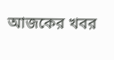আজকের খবর